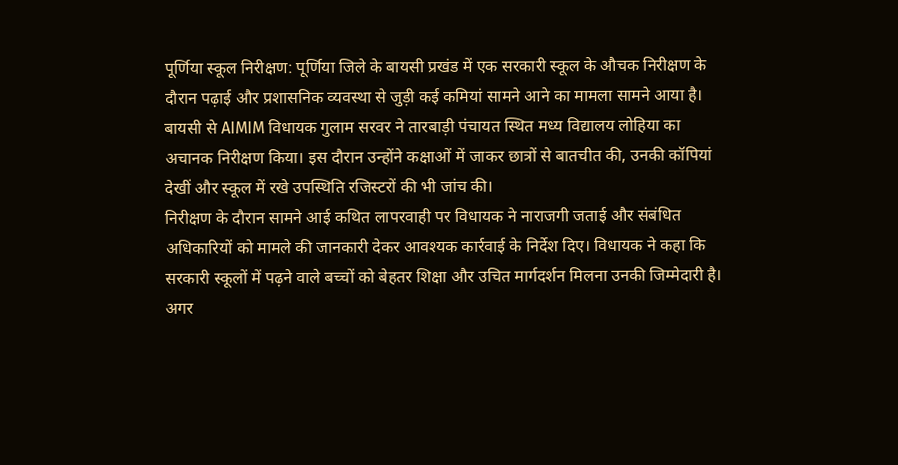पूर्णिया स्कूल निरीक्षण: पूर्णिया जिले के बायसी प्रखंड में एक सरकारी स्कूल के औचक निरीक्षण के दौरान पढ़ाई और प्रशासनिक व्यवस्था से जुड़ी कई कमियां सामने आने का मामला सामने आया है। बायसी से AIMIM विधायक गुलाम सरवर ने तारबाड़ी पंचायत स्थित मध्य विद्यालय लोहिया का अचानक निरीक्षण किया। इस दौरान उन्होंने कक्षाओं में जाकर छात्रों से बातचीत की, उनकी कॉपियां देखीं और स्कूल में रखे उपस्थिति रजिस्टरों की भी जांच की।
निरीक्षण के दौरान सामने आई कथित लापरवाही पर विधायक ने नाराजगी जताई और संबंधित अधिकारियों को मामले की जानकारी देकर आवश्यक कार्रवाई के निर्देश दिए। विधायक ने कहा कि सरकारी स्कूलों में पढ़ने वाले बच्चों को बेहतर शिक्षा और उचित मार्गदर्शन मिलना उनकी जिम्मेदारी है। अगर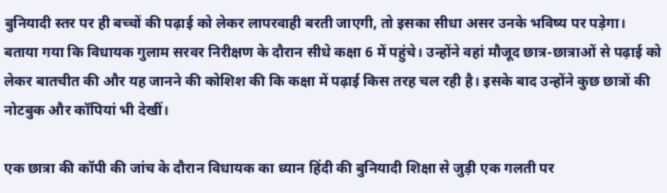बुनियादी स्तर पर ही बच्चों की पढ़ाई को लेकर लापरवाही बरती जाएगी, तो इसका सीधा असर उनके भविष्य पर पड़ेगा।
बताया गया कि विधायक गुलाम सरवर निरीक्षण के दौरान सीधे कक्षा 6 में पहुंचे। उन्होंने वहां मौजूद छात्र-छात्राओं से पढ़ाई को लेकर बातचीत की और यह जानने की कोशिश की कि कक्षा में पढ़ाई किस तरह चल रही है। इसके बाद उन्होंने कुछ छात्रों की नोटबुक और कॉपियां भी देखीं।

एक छात्रा की कॉपी की जांच के दौरान विधायक का ध्यान हिंदी की बुनियादी शिक्षा से जुड़ी एक गलती पर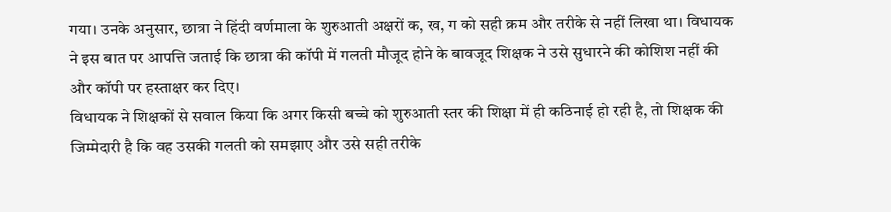गया। उनके अनुसार, छात्रा ने हिंदी वर्णमाला के शुरुआती अक्षरों क, ख, ग को सही क्रम और तरीके से नहीं लिखा था। विधायक ने इस बात पर आपत्ति जताई कि छात्रा की कॉपी में गलती मौजूद होने के बावजूद शिक्षक ने उसे सुधारने की कोशिश नहीं की और कॉपी पर हस्ताक्षर कर दिए।
विधायक ने शिक्षकों से सवाल किया कि अगर किसी बच्चे को शुरुआती स्तर की शिक्षा में ही कठिनाई हो रही है, तो शिक्षक की जिम्मेदारी है कि वह उसकी गलती को समझाए और उसे सही तरीके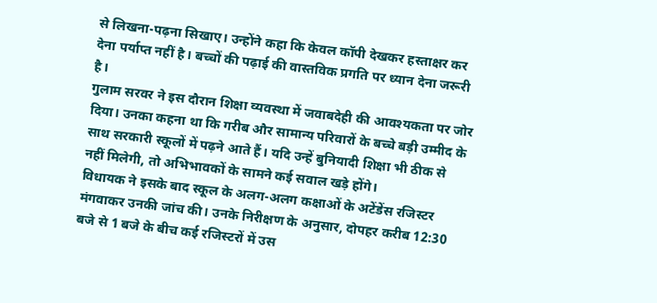से लिखना-पढ़ना सिखाए। उन्होंने कहा कि केवल कॉपी देखकर हस्ताक्षर कर देना पर्याप्त नहीं है। बच्चों की पढ़ाई की वास्तविक प्रगति पर ध्यान देना जरूरी है।
गुलाम सरवर ने इस दौरान शिक्षा व्यवस्था में जवाबदेही की आवश्यकता पर जोर दिया। उनका कहना था कि गरीब और सामान्य परिवारों के बच्चे बड़ी उम्मीद के साथ सरकारी स्कूलों में पढ़ने आते हैं। यदि उन्हें बुनियादी शिक्षा भी ठीक से नहीं मिलेगी, तो अभिभावकों के सामने कई सवाल खड़े होंगे।
विधायक ने इसके बाद स्कूल के अलग-अलग कक्षाओं के अटेंडेंस रजिस्टर मंगवाकर उनकी जांच की। उनके निरीक्षण के अनुसार, दोपहर करीब 12:30 बजे से 1 बजे के बीच कई रजिस्टरों में उस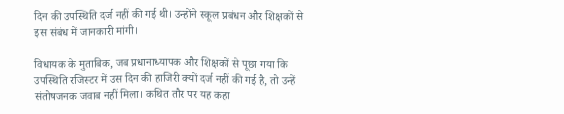दिन की उपस्थिति दर्ज नहीं की गई थी। उन्होंने स्कूल प्रबंधन और शिक्षकों से इस संबंध में जानकारी मांगी।

विधायक के मुताबिक, जब प्रधानाध्यापक और शिक्षकों से पूछा गया कि उपस्थिति रजिस्टर में उस दिन की हाजिरी क्यों दर्ज नहीं की गई है, तो उन्हें संतोषजनक जवाब नहीं मिला। कथित तौर पर यह कहा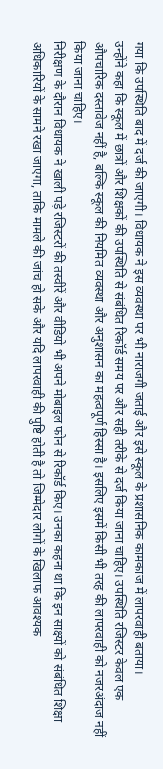गया कि उपस्थिति बाद में दर्ज की जाएगी। विधायक ने इस व्यवस्था पर भी नाराजगी जताई और इसे स्कूल के प्रशासनिक कामकाज में लापरवाही बताया।
उन्होंने कहा कि स्कूल में छात्रों और शिक्षकों की उपस्थिति से संबंधित रिकॉर्ड समय पर और सही तरीके से दर्ज किया जाना चाहिए। उपस्थिति रजिस्टर केवल एक औपचारिक दस्तावेज नहीं है, बल्कि स्कूल की नियमित व्यवस्था और अनुशासन का महत्वपूर्ण हिस्सा है। इसलिए इसमें किसी भी तरह की लापरवाही को नजरअंदाज नहीं किया जाना चाहिए।
निरीक्षण के दौरान विधायक ने खाली पड़े रजिस्टरों की तस्वीरें और वीडियो भी अपने मोबाइल फोन से रिकॉर्ड किए। उनका कहना था कि इन साक्ष्यों को संबंधित शिक्षा अधिकारियों के सामने रखा जाएगा, ताकि मामले की जांच हो सके और यदि लापरवाही की पुष्टि होती है तो जिम्मेदार लोगों के खिलाफ आवश्यक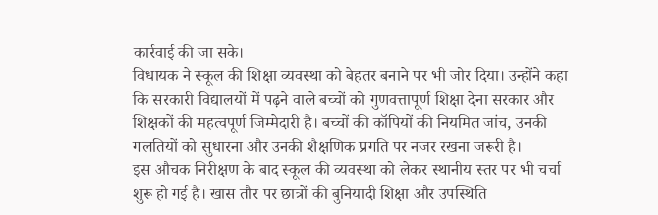कार्रवाई की जा सके।
विधायक ने स्कूल की शिक्षा व्यवस्था को बेहतर बनाने पर भी जोर दिया। उन्होंने कहा कि सरकारी विद्यालयों में पढ़ने वाले बच्चों को गुणवत्तापूर्ण शिक्षा देना सरकार और शिक्षकों की महत्वपूर्ण जिम्मेदारी है। बच्चों की कॉपियों की नियमित जांच, उनकी गलतियों को सुधारना और उनकी शैक्षणिक प्रगति पर नजर रखना जरूरी है।
इस औचक निरीक्षण के बाद स्कूल की व्यवस्था को लेकर स्थानीय स्तर पर भी चर्चा शुरू हो गई है। खास तौर पर छात्रों की बुनियादी शिक्षा और उपस्थिति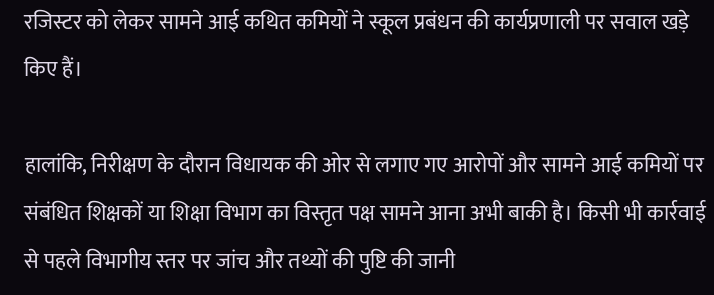रजिस्टर को लेकर सामने आई कथित कमियों ने स्कूल प्रबंधन की कार्यप्रणाली पर सवाल खड़े किए हैं।

हालांकि, निरीक्षण के दौरान विधायक की ओर से लगाए गए आरोपों और सामने आई कमियों पर संबंधित शिक्षकों या शिक्षा विभाग का विस्तृत पक्ष सामने आना अभी बाकी है। किसी भी कार्रवाई से पहले विभागीय स्तर पर जांच और तथ्यों की पुष्टि की जानी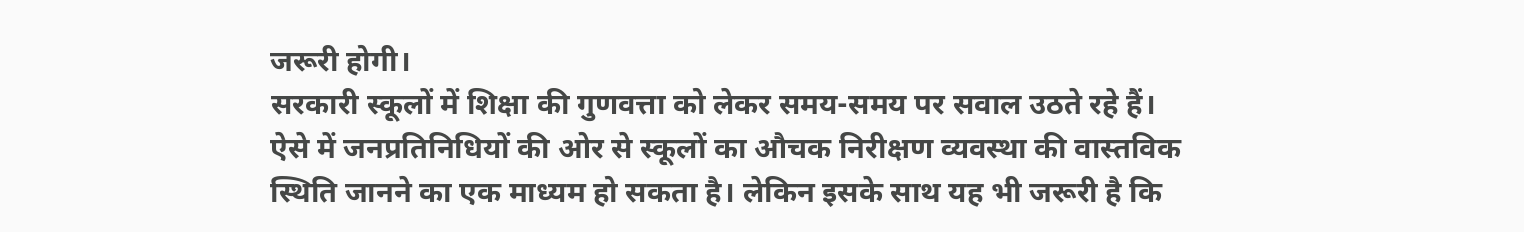जरूरी होगी।
सरकारी स्कूलों में शिक्षा की गुणवत्ता को लेकर समय-समय पर सवाल उठते रहे हैं। ऐसे में जनप्रतिनिधियों की ओर से स्कूलों का औचक निरीक्षण व्यवस्था की वास्तविक स्थिति जानने का एक माध्यम हो सकता है। लेकिन इसके साथ यह भी जरूरी है कि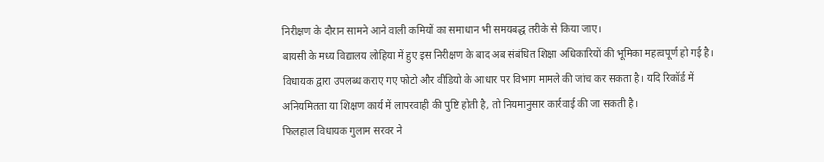निरीक्षण के दौरान सामने आने वाली कमियों का समाधान भी समयबद्ध तरीके से किया जाए।
बायसी के मध्य विद्यालय लोहिया में हुए इस निरीक्षण के बाद अब संबंधित शिक्षा अधिकारियों की भूमिका महत्वपूर्ण हो गई है। विधायक द्वारा उपलब्ध कराए गए फोटो और वीडियो के आधार पर विभाग मामले की जांच कर सकता है। यदि रिकॉर्ड में अनियमितता या शिक्षण कार्य में लापरवाही की पुष्टि होती है, तो नियमानुसार कार्रवाई की जा सकती है।
फिलहाल विधायक गुलाम सरवर ने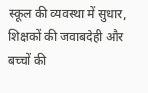स्कूल की व्यवस्था में सुधार, शिक्षकों की जवाबदेही और बच्चों की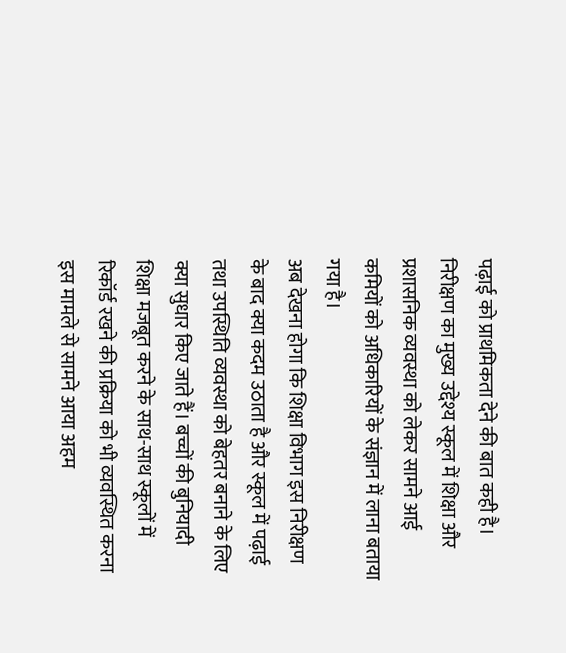पढ़ाई को प्राथमिकता देने की बात कही है। निरीक्षण का मुख्य उद्देश्य स्कूल में शिक्षा और प्रशासनिक व्यवस्था को लेकर सामने आई कमियों को अधिकारियों के संज्ञान में लाना बताया गया है।
अब देखना होगा कि शिक्षा विभाग इस निरीक्षण के बाद क्या कदम उठाता है और स्कूल में पढ़ाई तथा उपस्थिति व्यवस्था को बेहतर बनाने के लिए क्या सुधार किए जाते हैं। बच्चों की बुनियादी शिक्षा मजबूत करने के साथ-साथ स्कूलों में रिकॉर्ड रखने की प्रक्रिया को भी व्यवस्थित करना इस मामले से सामने आया अहम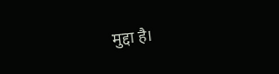मुद्दा है।